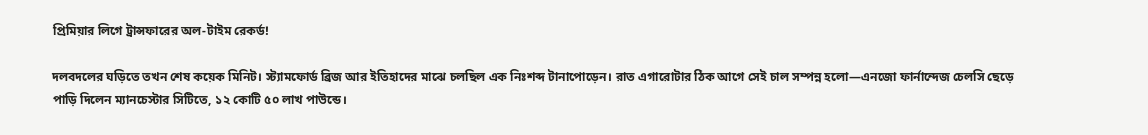প্রিমিয়ার লিগে ট্রান্সফারের অল-টাইম রেকর্ড!

দলবদলের ঘড়িতে তখন শেষ কয়েক মিনিট। স্ট্যামফোর্ড ব্রিজ আর ইতিহাদের মাঝে চলছিল এক নিঃশব্দ টানাপোড়েন। রাত এগারোটার ঠিক আগে সেই চাল সম্পন্ন হলো—এনজো ফার্নান্দেজ চেলসি ছেড়ে পাড়ি দিলেন ম্যানচেস্টার সিটিতে, ১২ কোটি ৫০ লাখ পাউন্ডে।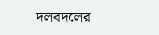দলবদলের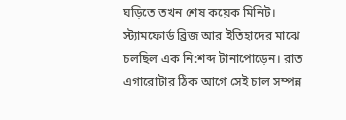ঘড়িতে তখন শেষ কয়েক মিনিট। স্ট্যামফোর্ড ব্রিজ আর ইতিহাদের মাঝে চলছিল এক নি:শব্দ টানাপোড়েন। রাত এগারোটার ঠিক আগে সেই চাল সম্পন্ন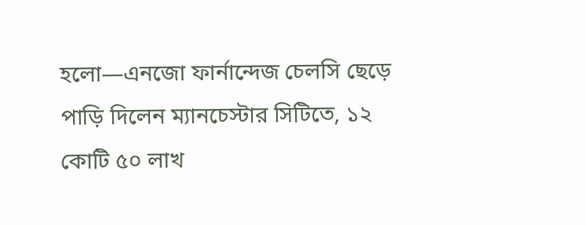হলো—এনজো ফার্নান্দেজ চেলসি ছেড়ে পাড়ি দিলেন ম্যানচেস্টার সিটিতে, ১২ কোটি ৫০ লাখ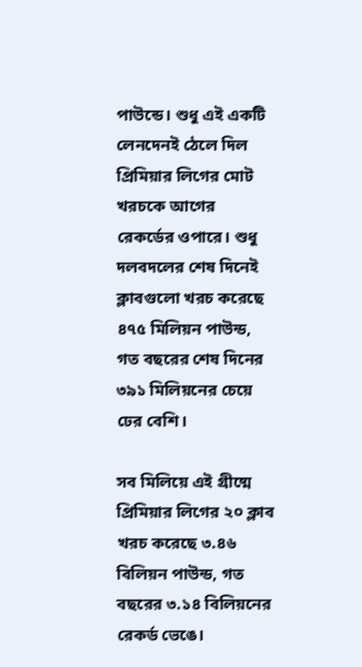পাউন্ডে। শুধু এই একটি লেনদেনই ঠেলে দিল প্রিমিয়ার লিগের মোট খরচকে আগের রেকর্ডের ওপারে। শুধু দলবদলের শেষ দিনেই ক্লাবগুলো খরচ করেছে ৪৭৫ মিলিয়ন পাউন্ড, গত বছরের শেষ দিনের ৩৯১ মিলিয়নের চেয়ে ঢের বেশি।

সব মিলিয়ে এই গ্রীষ্মে প্রিমিয়ার লিগের ২০ ক্লাব খরচ করেছে ৩.৪৬ বিলিয়ন পাউন্ড, গত বছরের ৩.১৪ বিলিয়নের রেকর্ড ভেঙে।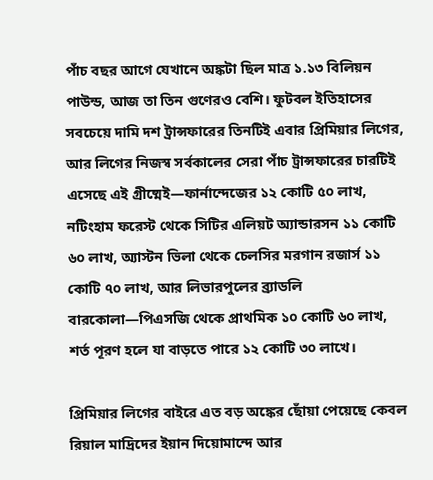পাঁচ বছর আগে যেখানে অঙ্কটা ছিল মাত্র ১.১৩ বিলিয়ন পাউন্ড, আজ তা তিন গুণেরও বেশি। ফুটবল ইতিহাসের সবচেয়ে দামি দশ ট্রান্সফারের তিনটিই এবার প্রিমিয়ার লিগের, আর লিগের নিজস্ব সর্বকালের সেরা পাঁচ ট্রান্সফারের চারটিই এসেছে এই গ্রীষ্মেই—ফার্নান্দেজের ১২ কোটি ৫০ লাখ, নটিংহাম ফরেস্ট থেকে সিটির এলিয়ট অ্যান্ডারসন ১১ কোটি ৬০ লাখ, অ্যাস্টন ভিলা থেকে চেলসির মরগান রজার্স ১১ কোটি ৭০ লাখ, আর লিভারপুলের ব্র্যাডলি বারকোলা—পিএসজি থেকে প্রাথমিক ১০ কোটি ৬০ লাখ, শর্ত পূরণ হলে যা বাড়তে পারে ১২ কোটি ৩০ লাখে।

প্রিমিয়ার লিগের বাইরে এত বড় অঙ্কের ছোঁয়া পেয়েছে কেবল রিয়াল মাদ্রিদের ইয়ান দিয়োমান্দে আর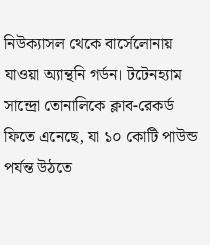নিউক্যাসল থেকে বার্সেলোনায় যাওয়া অ্যান্থনি গর্ডন। টটেনহ্যাম সান্দ্রো তোনালিকে ক্লাব-রেকর্ড ফিতে এনেছে, যা ১০ কোটি পাউন্ড পর্যন্ত উঠতে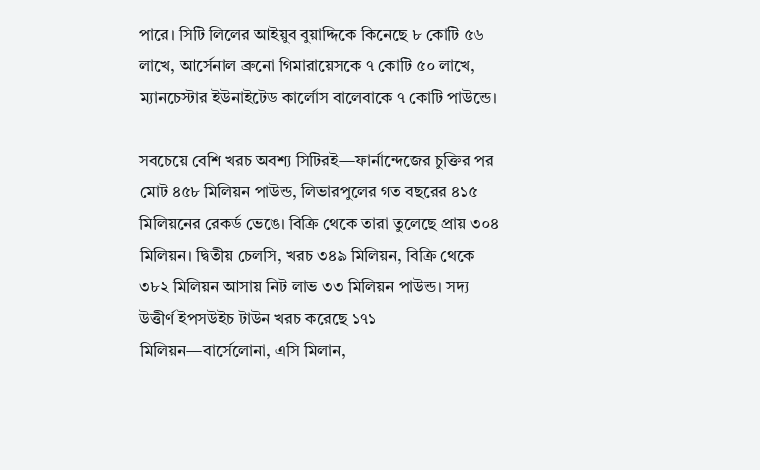পারে। সিটি লিলের আইয়ুব বুয়াদ্দিকে কিনেছে ৮ কোটি ৫৬ লাখে, আর্সেনাল ব্রুনো গিমারায়েসকে ৭ কোটি ৫০ লাখে, ম্যানচেস্টার ইউনাইটেড কার্লোস বালেবাকে ৭ কোটি পাউন্ডে।

সবচেয়ে বেশি খরচ অবশ্য সিটিরই—ফার্নান্দেজের চুক্তির পর মোট ৪৫৮ মিলিয়ন পাউন্ড, লিভারপুলের গত বছরের ৪১৫ মিলিয়নের রেকর্ড ভেঙে। বিক্রি থেকে তারা তুলেছে প্রায় ৩০৪ মিলিয়ন। দ্বিতীয় চেলসি, খরচ ৩৪৯ মিলিয়ন, বিক্রি থেকে ৩৮২ মিলিয়ন আসায় নিট লাভ ৩৩ মিলিয়ন পাউন্ড। সদ্য উত্তীর্ণ ইপসউইচ টাউন খরচ করেছে ১৭১ মিলিয়ন—বার্সেলোনা, এসি মিলান,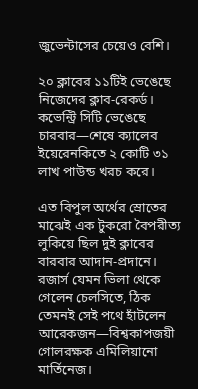জুভেন্টাসের চেয়েও বেশি।

২০ ক্লাবের ১১টিই ভেঙেছে নিজেদের ক্লাব-রেকর্ড। কভেন্ট্রি সিটি ভেঙেছে চারবার—শেষে ক্যালেব ইয়েরেনকিতে ২ কোটি ৩১ লাখ পাউন্ড খরচ করে।

এত বিপুল অর্থের স্রোতের মাঝেই এক টুকরো বৈপরীত্য লুকিয়ে ছিল দুই ক্লাবের বারবার আদান-প্রদানে। রজার্স যেমন ভিলা থেকে গেলেন চেলসিতে, ঠিক তেমনই সেই পথে হাঁটলেন আরেকজন—বিশ্বকাপজয়ী গোলরক্ষক এমিলিয়ানো মার্তিনেজ।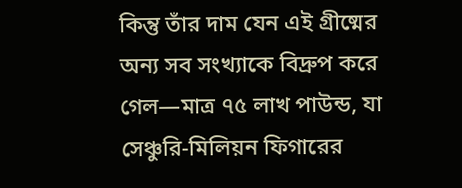কিন্তু তাঁর দাম যেন এই গ্রীষ্মের অন্য সব সংখ্যাকে বিদ্রুপ করে গেল—মাত্র ৭৫ লাখ পাউন্ড, যা সেঞ্চুরি-মিলিয়ন ফিগারের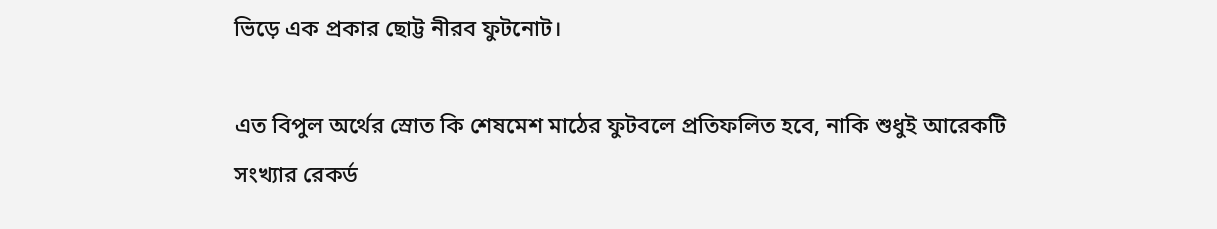ভিড়ে এক প্রকার ছোট্ট নীরব ফুটনোট।

এত বিপুল অর্থের স্রোত কি শেষমেশ মাঠের ফুটবলে প্রতিফলিত হবে, নাকি শুধুই আরেকটি সংখ্যার রেকর্ড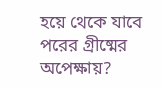হয়ে থেকে যাবে পরের গ্রীষ্মের অপেক্ষায়?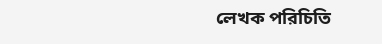লেখক পরিচিতি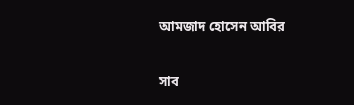আমজাদ হোসেন আবির

সাব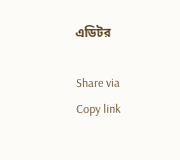এডিটর

Share via
Copy link